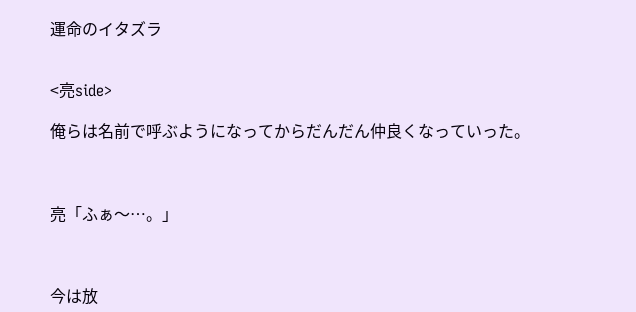運命のイタズラ


<亮side>

俺らは名前で呼ぶようになってからだんだん仲良くなっていった。



亮「ふぁ〜…。」



今は放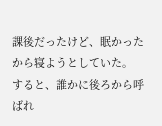課後だったけど、眠かったから寝ようとしていた。
すると、誰かに後ろから呼ばれ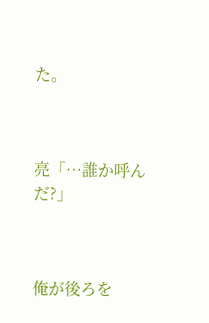た。



亮「…誰か呼んだ?」



俺が後ろを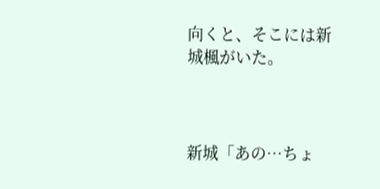向くと、そこには新城楓がいた。



新城「あの…ちょ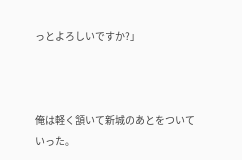っとよろしいですか?」



俺は軽く頷いて新城のあとをついていった。